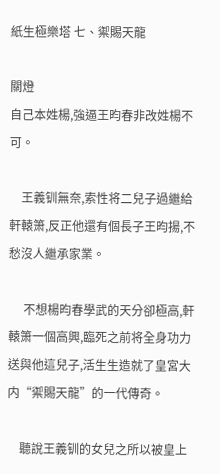紙生極樂塔 七、禦賜天龍

關燈
自己本姓楊,強逼王昀春非改姓楊不可。

    王義钏無奈,索性将二兒子過繼給軒轅箫,反正他還有個長子王昀揚,不愁沒人繼承家業。

     不想楊昀春學武的天分卻極高,軒轅箫一個高興,臨死之前将全身功力送與他這兒子,活生生造就了皇宮大内“禦賜天龍”的一代傳奇。

    聽說王義钏的女兒之所以被皇上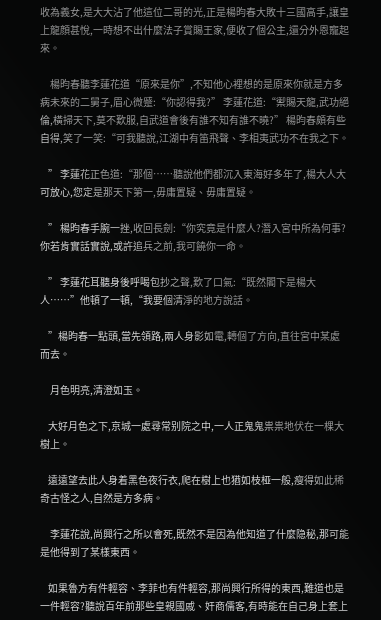收為義女,是大大沾了他這位二哥的光,正是楊昀春大敗十三國高手,讓皇上龍顔甚悅,一時想不出什麼法子賞賜王家,便收了個公主,還分外恩寵起來。

     楊昀春聽李蓮花道“原來是你”,不知他心裡想的是原來你就是方多病未來的二舅子,眉心微蹙:“你認得我?” 李蓮花道:“禦賜天龍,武功絕倫,橫掃天下,莫不歎服,自武道會後有誰不知有誰不曉?” 楊昀春頗有些自得,笑了一笑:“可我聽說,江湖中有笛飛聲、李相夷武功不在我之下。

    ” 李蓮花正色道:“那個……聽說他們都沉入東海好多年了,楊大人大可放心,您定是那天下第一,毋庸置疑、毋庸置疑。

    ” 楊昀春手腕一挫,收回長劍:“你究竟是什麼人?潛入宮中所為何事?你若肯實話實說,或許追兵之前,我可饒你一命。

    ” 李蓮花耳聽身後呼喝包抄之聲,歎了口氣:“既然閣下是楊大人……”他頓了一頓,“我要個清淨的地方說話。

    ”楊昀春一點頭,當先領路,兩人身影如電,轉個了方向,直往宮中某處而去。

     月色明亮,清澄如玉。

    大好月色之下,京城一處尋常别院之中,一人正鬼鬼祟祟地伏在一棵大樹上。

    遠遠望去此人身着黑色夜行衣,爬在樹上也猶如枝桠一般,瘦得如此稀奇古怪之人,自然是方多病。

     李蓮花說,尚興行之所以會死,既然不是因為他知道了什麼隐秘,那可能是他得到了某樣東西。

    如果魯方有件輕容、李菲也有件輕容,那尚興行所得的東西,難道也是一件輕容?聽說百年前那些皇親國戚、奸商儒客,有時能在自己身上套上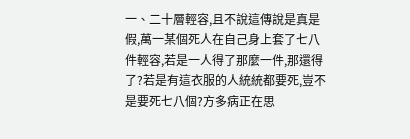一、二十層輕容,且不說這傳說是真是假,萬一某個死人在自己身上套了七八件輕容,若是一人得了那麼一件,那還得了?若是有這衣服的人統統都要死,豈不是要死七八個?方多病正在思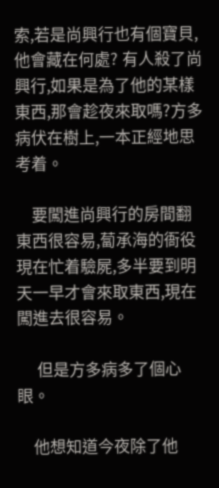索,若是尚興行也有個寶貝,他會藏在何處? 有人殺了尚興行,如果是為了他的某樣東西,那會趁夜來取嗎?方多病伏在樹上,一本正經地思考着。

    要闖進尚興行的房間翻東西很容易,蔔承海的衙役現在忙着驗屍,多半要到明天一早才會來取東西,現在闖進去很容易。

     但是方多病多了個心眼。

    他想知道今夜除了他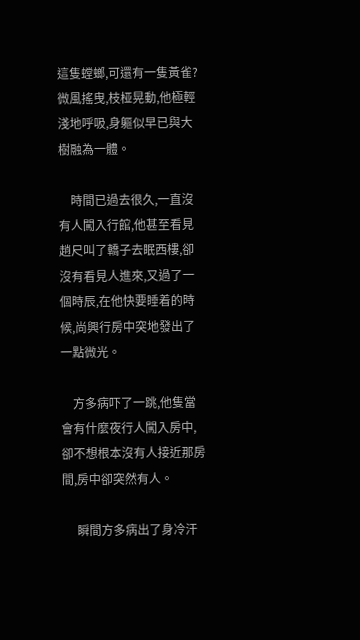這隻螳螂,可還有一隻黃雀? 微風搖曳,枝桠晃動,他極輕淺地呼吸,身軀似早已與大樹融為一體。

    時間已過去很久,一直沒有人闖入行館,他甚至看見趙尺叫了轎子去眠西樓,卻沒有看見人進來,又過了一個時辰,在他快要睡着的時候,尚興行房中突地發出了一點微光。

    方多病吓了一跳,他隻當會有什麼夜行人闖入房中,卻不想根本沒有人接近那房間,房中卻突然有人。

     瞬間方多病出了身冷汗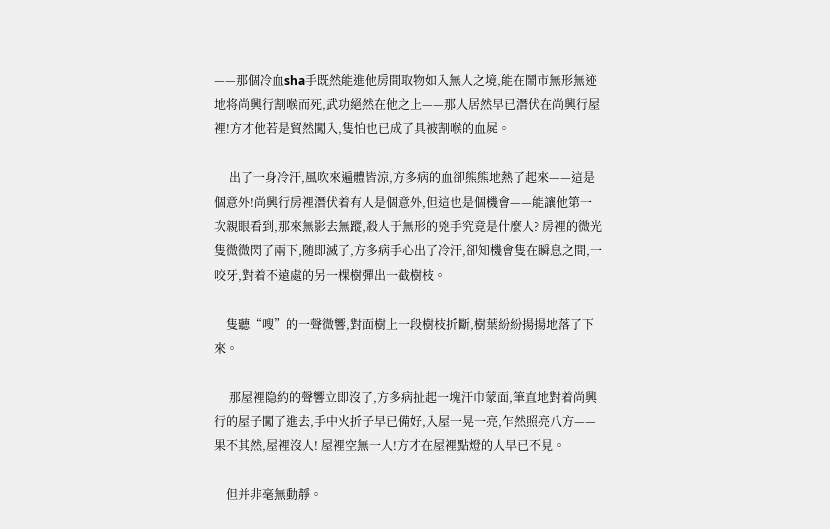——那個冷血sha手既然能進他房間取物如入無人之境,能在鬧市無形無迹地将尚興行割喉而死,武功絕然在他之上——那人居然早已潛伏在尚興行屋裡!方才他若是貿然闖入,隻怕也已成了具被割喉的血屍。

     出了一身冷汗,風吹來遍體皆涼,方多病的血卻熊熊地熱了起來——這是個意外!尚興行房裡潛伏着有人是個意外,但這也是個機會——能讓他第一次親眼看到,那來無影去無蹤,殺人于無形的兇手究竟是什麼人? 房裡的微光隻微微閃了兩下,随即滅了,方多病手心出了冷汗,卻知機會隻在瞬息之間,一咬牙,對着不遠處的另一棵樹彈出一截樹枝。

    隻聽“嗖”的一聲微響,對面樹上一段樹枝折斷,樹葉紛紛揚揚地落了下來。

     那屋裡隐約的聲響立即沒了,方多病扯起一塊汗巾蒙面,筆直地對着尚興行的屋子闖了進去,手中火折子早已備好,入屋一晃一亮,乍然照亮八方——果不其然,屋裡沒人! 屋裡空無一人!方才在屋裡點燈的人早已不見。

    但并非毫無動靜。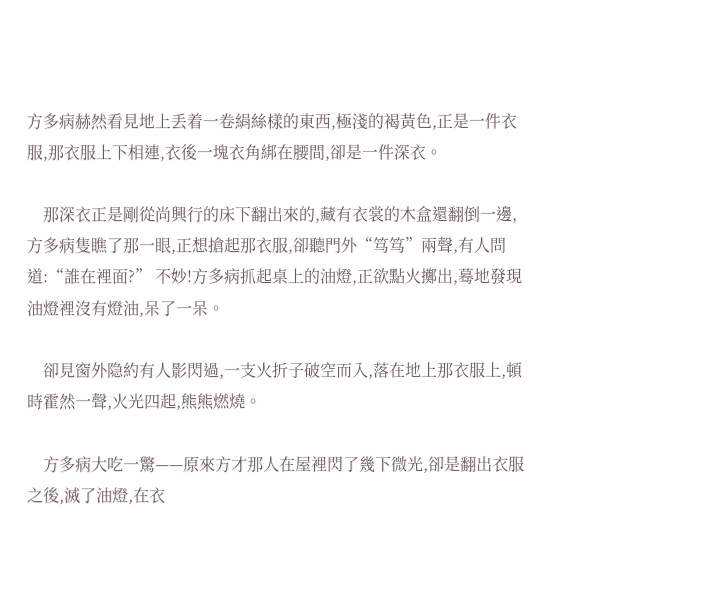方多病赫然看見地上丢着一卷絹絲樣的東西,極淺的褐黃色,正是一件衣服,那衣服上下相連,衣後一塊衣角綁在腰間,卻是一件深衣。

    那深衣正是剛從尚興行的床下翻出來的,藏有衣裳的木盒還翻倒一邊,方多病隻瞧了那一眼,正想搶起那衣服,卻聽門外“笃笃”兩聲,有人問道:“誰在裡面?” 不妙!方多病抓起桌上的油燈,正欲點火擲出,蓦地發現油燈裡沒有燈油,呆了一呆。

    卻見窗外隐約有人影閃過,一支火折子破空而入,落在地上那衣服上,頓時霍然一聲,火光四起,熊熊燃燒。

    方多病大吃一驚——原來方才那人在屋裡閃了幾下微光,卻是翻出衣服之後,滅了油燈,在衣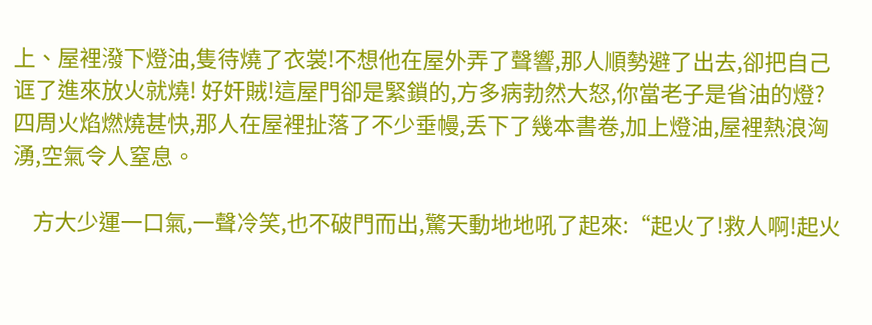上、屋裡潑下燈油,隻待燒了衣裳!不想他在屋外弄了聲響,那人順勢避了出去,卻把自己诓了進來放火就燒! 好奸賊!這屋門卻是緊鎖的,方多病勃然大怒,你當老子是省油的燈?四周火焰燃燒甚快,那人在屋裡扯落了不少垂幔,丢下了幾本書卷,加上燈油,屋裡熱浪洶湧,空氣令人窒息。

    方大少運一口氣,一聲冷笑,也不破門而出,驚天動地地吼了起來:“起火了!救人啊!起火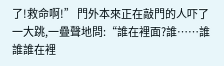了!救命啊!” 門外本來正在敲門的人吓了一大跳,一疊聲地問:“誰在裡面?誰……誰誰誰在裡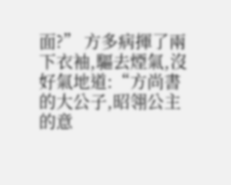面?” 方多病揮了兩下衣袖,驅去煙氣,沒好氣地道:“方尚書的大公子,昭翎公主的意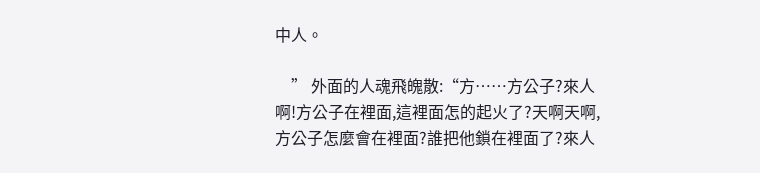中人。

    ” 外面的人魂飛魄散:“方……方公子?來人啊!方公子在裡面,這裡面怎的起火了?天啊天啊,方公子怎麼會在裡面?誰把他鎖在裡面了?來人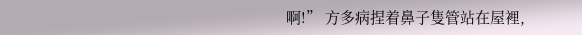啊!” 方多病捏着鼻子隻管站在屋裡,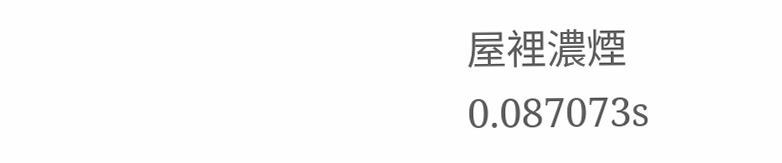屋裡濃煙
0.087073s